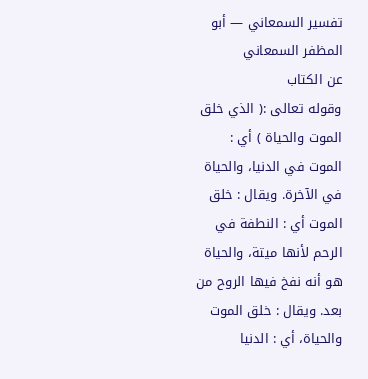تفسير السمعاني — أبو المظفر السمعاني
عن الكتاب
وقوله تعالى :( الذي خلق الموت والحياة ) أي : الموت في الدنيا، والحياة في الآخرة. ويقال : خلق الموت أي : النطفة في الرحم لأنها ميتة، والحياة هو أنه نفخ فيها الروح من بعد. ويقال : خلق الموت والحياة، أي : الدنيا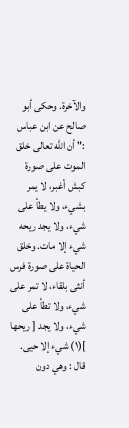والآخرة. وحكى أبو صالح عن ابن عباس :" أن الله تعالى خلق الموت على صورة كبش أغبر، لا يمر بشيء، ولا يطأ على شيء، ولا يجد ريحه شيء إلا مات. وخلق الحياة على صورة فرس أنثى بلقاء، لا تمر على شيء، ولا تطأ على شيء، ولا يجد [ ريحها ](١) شيء إلا حيى. قال : وهي دون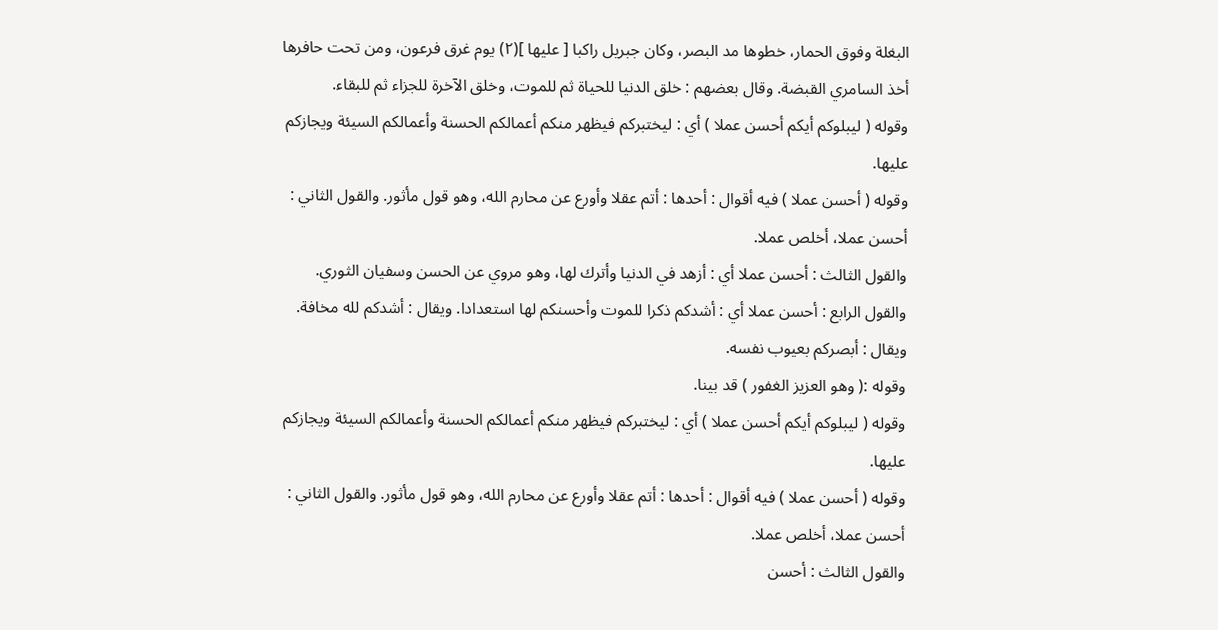البغلة وفوق الحمار، خطوها مد البصر، وكان جبريل راكبا [ عليها ](٢) يوم غرق فرعون، ومن تحت حافرها أخذ السامري القبضة. وقال بعضهم : خلق الدنيا للحياة ثم للموت، وخلق الآخرة للجزاء ثم للبقاء.
وقوله ( ليبلوكم أيكم أحسن عملا ) أي : ليختبركم فيظهر منكم أعمالكم الحسنة وأعمالكم السيئة ويجازكم عليها.
وقوله ( أحسن عملا ) فيه أقوال : أحدها : أتم عقلا وأورع عن محارم الله، وهو قول مأثور. والقول الثاني : أحسن عملا، أخلص عملا.
والقول الثالث : أحسن عملا أي : أزهد في الدنيا وأترك لها، وهو مروي عن الحسن وسفيان الثوري.
والقول الرابع : أحسن عملا أي : أشدكم ذكرا للموت وأحسنكم لها استعدادا. ويقال : أشدكم لله مخافة. ويقال : أبصركم بعيوب نفسه.
وقوله :( وهو العزيز الغفور ) قد بينا.
وقوله ( ليبلوكم أيكم أحسن عملا ) أي : ليختبركم فيظهر منكم أعمالكم الحسنة وأعمالكم السيئة ويجازكم عليها.
وقوله ( أحسن عملا ) فيه أقوال : أحدها : أتم عقلا وأورع عن محارم الله، وهو قول مأثور. والقول الثاني : أحسن عملا، أخلص عملا.
والقول الثالث : أحسن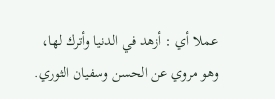عملا أي : أزهد في الدنيا وأترك لها، وهو مروي عن الحسن وسفيان الثوري.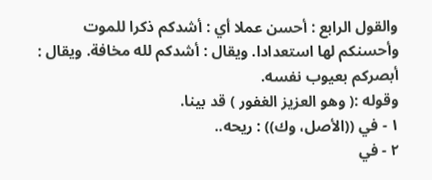والقول الرابع : أحسن عملا أي : أشدكم ذكرا للموت وأحسنكم لها استعدادا. ويقال : أشدكم لله مخافة. ويقال : أبصركم بعيوب نفسه.
وقوله :( وهو العزيز الغفور ) قد بينا.
١ - في ((الأصل، وك)) : ريحه..
٢ - في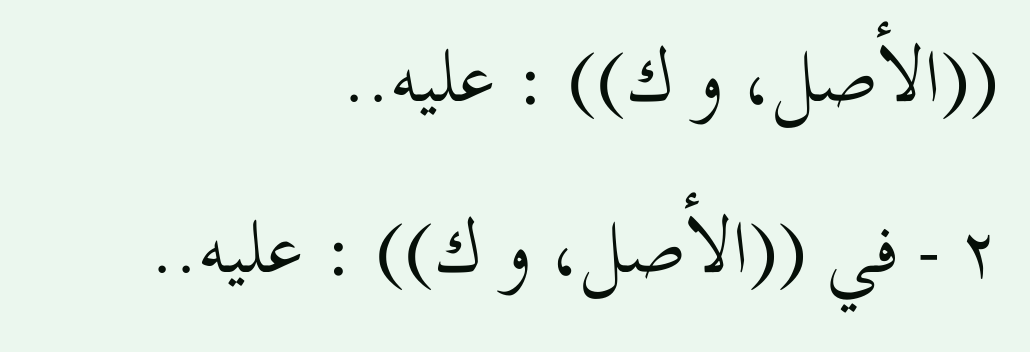((الأصل، و ك)) : عليه..
٢ - في ((الأصل، و ك)) : عليه..